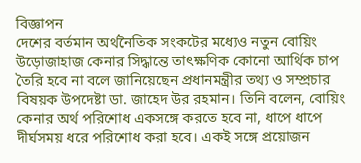বিজ্ঞাপন
দেশের বর্তমান অর্থনৈতিক সংকটের মধ্যেও নতুন বোয়িং উড়োজাহাজ কেনার সিদ্ধান্তে তাৎক্ষণিক কোনো আর্থিক চাপ তৈরি হবে না বলে জানিয়েছেন প্রধানমন্ত্রীর তথ্য ও সম্প্রচার বিষয়ক উপদেষ্টা ডা. জাহেদ উর রহমান। তিনি বলেন, বোয়িং কেনার অর্থ পরিশোধ একসঙ্গে করতে হবে না, ধাপে ধাপে দীর্ঘসময় ধরে পরিশোধ করা হবে। একই সঙ্গে প্রয়োজন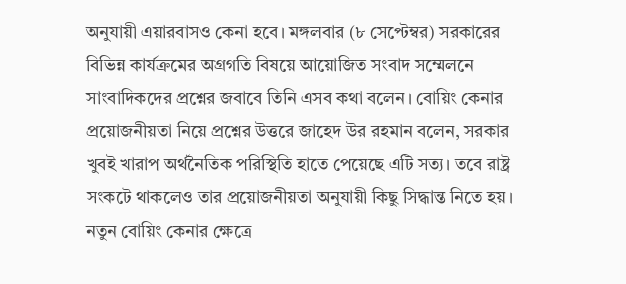অনুযায়ী এয়ারবাসও কেনা হবে। মঙ্গলবার (৮ সেপ্টেম্বর) সরকারের বিভিন্ন কার্যক্রমের অগ্রগতি বিষয়ে আয়োজিত সংবাদ সম্মেলনে সাংবাদিকদের প্রশ্নের জবাবে তিনি এসব কথা বলেন। বোয়িং কেনার প্রয়োজনীয়তা নিয়ে প্রশ্নের উত্তরে জাহেদ উর রহমান বলেন, সরকার খুবই খারাপ অর্থনৈতিক পরিস্থিতি হাতে পেয়েছে এটি সত্য। তবে রাষ্ট্র সংকটে থাকলেও তার প্রয়োজনীয়তা অনুযায়ী কিছু সিদ্ধান্ত নিতে হয়। নতুন বোয়িং কেনার ক্ষেত্রে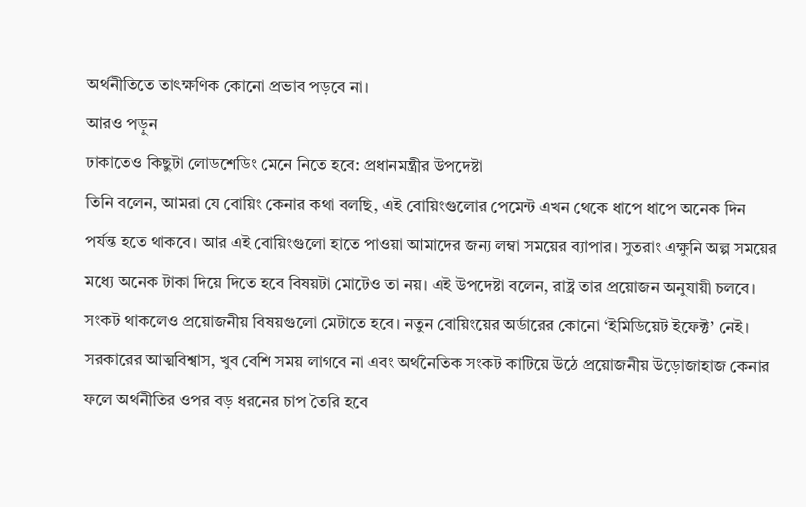অর্থনীতিতে তাৎক্ষণিক কোনো প্রভাব পড়বে না।
আরও পড়ুন
ঢাকাতেও কিছুটা লোডশেডিং মেনে নিতে হবে: প্রধানমন্ত্রীর উপদেষ্টা
তিনি বলেন, আমরা যে বোয়িং কেনার কথা বলছি, এই বোয়িংগুলোর পেমেন্ট এখন থেকে ধাপে ধাপে অনেক দিন পর্যন্ত হতে থাকবে। আর এই বোয়িংগুলো হাতে পাওয়া আমাদের জন্য লম্বা সময়ের ব্যাপার। সুতরাং এক্ষুনি অল্প সময়ের মধ্যে অনেক টাকা দিয়ে দিতে হবে বিষয়টা মোটেও তা নয়। এই উপদেষ্টা বলেন, রাষ্ট্র তার প্রয়োজন অনুযায়ী চলবে। সংকট থাকলেও প্রয়োজনীয় বিষয়গুলো মেটাতে হবে। নতুন বোয়িংয়ের অর্ডারের কোনো ‘ইমিডিয়েট ইফেক্ট’ নেই। সরকারের আত্মবিশ্বাস, খুব বেশি সময় লাগবে না এবং অর্থনৈতিক সংকট কাটিয়ে উঠে প্রয়োজনীয় উড়োজাহাজ কেনার ফলে অর্থনীতির ওপর বড় ধরনের চাপ তৈরি হবে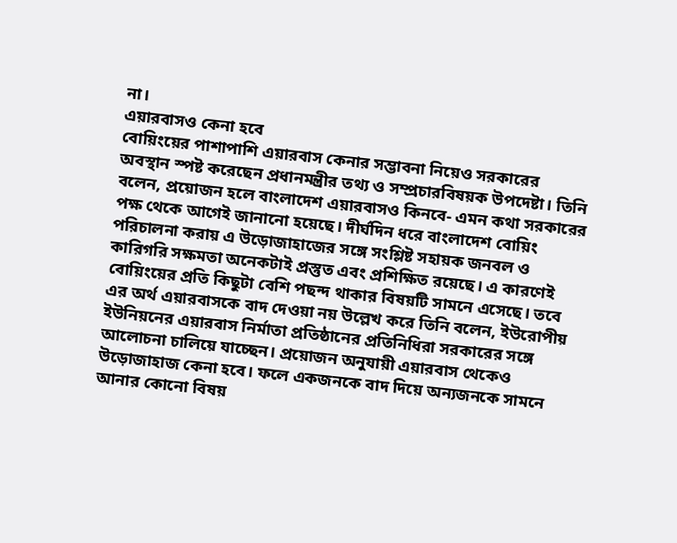না।
এয়ারবাসও কেনা হবে
বোয়িংয়ের পাশাপাশি এয়ারবাস কেনার সম্ভাবনা নিয়েও সরকারের অবস্থান স্পষ্ট করেছেন প্রধানমন্ত্রীর তথ্য ও সম্প্রচারবিষয়ক উপদেষ্টা। তিনি বলেন, প্রয়োজন হলে বাংলাদেশ এয়ারবাসও কিনবে- এমন কথা সরকারের পক্ষ থেকে আগেই জানানো হয়েছে। দীর্ঘদিন ধরে বাংলাদেশ বোয়িং পরিচালনা করায় এ উড়োজাহাজের সঙ্গে সংশ্লিষ্ট সহায়ক জনবল ও কারিগরি সক্ষমতা অনেকটাই প্রস্তুত এবং প্রশিক্ষিত রয়েছে। এ কারণেই বোয়িংয়ের প্রতি কিছুটা বেশি পছন্দ থাকার বিষয়টি সামনে এসেছে। তবে এর অর্থ এয়ারবাসকে বাদ দেওয়া নয় উল্লেখ করে তিনি বলেন, ইউরোপীয় ইউনিয়নের এয়ারবাস নির্মাতা প্রতিষ্ঠানের প্রতিনিধিরা সরকারের সঙ্গে আলোচনা চালিয়ে যাচ্ছেন। প্রয়োজন অনুযায়ী এয়ারবাস থেকেও উড়োজাহাজ কেনা হবে। ফলে একজনকে বাদ দিয়ে অন্যজনকে সামনে আনার কোনো বিষয়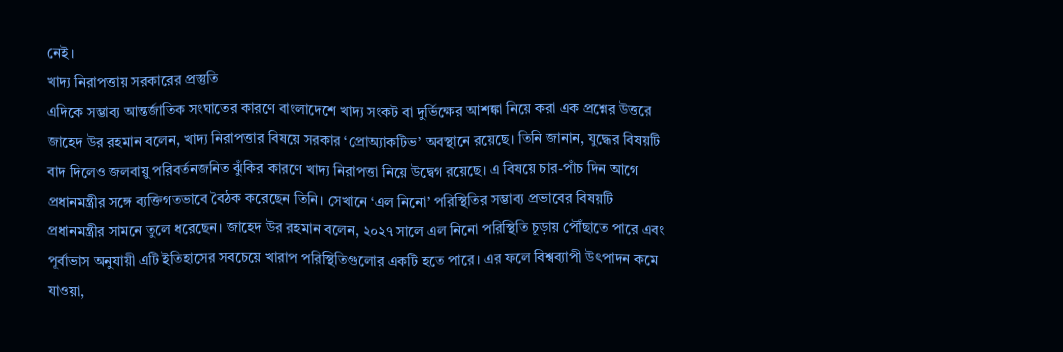নেই।
খাদ্য নিরাপত্তায় সরকারের প্রস্তুতি
এদিকে সম্ভাব্য আন্তর্জাতিক সংঘাতের কারণে বাংলাদেশে খাদ্য সংকট বা দুর্ভিক্ষের আশঙ্কা নিয়ে করা এক প্রশ্নের উত্তরে জাহেদ উর রহমান বলেন, খাদ্য নিরাপত্তার বিষয়ে সরকার ‘প্রোঅ্যাকটিভ’ অবস্থানে রয়েছে। তিনি জানান, যুদ্ধের বিষয়টি বাদ দিলেও জলবায়ু পরিবর্তনজনিত ঝুঁকির কারণে খাদ্য নিরাপত্তা নিয়ে উদ্বেগ রয়েছে। এ বিষয়ে চার-পাঁচ দিন আগে প্রধানমন্ত্রীর সঙ্গে ব্যক্তিগতভাবে বৈঠক করেছেন তিনি। সেখানে ‘এল নিনো’ পরিস্থিতির সম্ভাব্য প্রভাবের বিষয়টি প্রধানমন্ত্রীর সামনে তুলে ধরেছেন। জাহেদ উর রহমান বলেন, ২০২৭ সালে এল নিনো পরিস্থিতি চূড়ায় পৌঁছাতে পারে এবং পূর্বাভাস অনুযায়ী এটি ইতিহাসের সবচেয়ে খারাপ পরিস্থিতিগুলোর একটি হতে পারে। এর ফলে বিশ্বব্যাপী উৎপাদন কমে যাওয়া,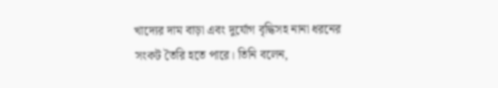খাদ্যের দাম বাড়া এবং দুর্যোগ বৃদ্ধিসহ নানা ধরনের সংকট তৈরি হতে পারে। তিনি বলেন,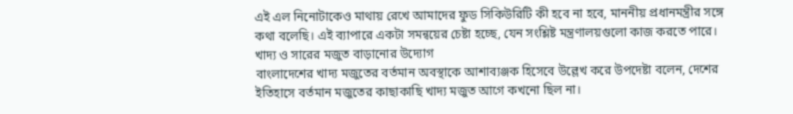এই এল নিনোটাকেও মাথায় রেখে আমাদের ফুড সিকিউরিটি কী হবে না হবে, মাননীয় প্রধানমন্ত্রীর সঙ্গে কথা বলেছি। এই ব্যাপারে একটা সমন্বয়ের চেষ্টা হচ্ছে, যেন সংশ্লিষ্ট মন্ত্রণালয়গুলো কাজ করতে পারে।
খাদ্য ও সারের মজুত বাড়ানোর উদ্যোগ
বাংলাদেশের খাদ্য মজুতের বর্তমান অবস্থাকে আশাব্যঞ্জক হিসেবে উল্লেখ করে উপদেষ্টা বলেন, দেশের ইতিহাসে বর্তমান মজুতের কাছাকাছি খাদ্য মজুত আগে কখনো ছিল না।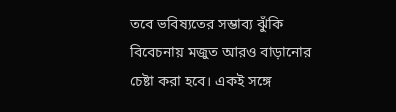তবে ভবিষ্যতের সম্ভাব্য ঝুঁকি বিবেচনায় মজুত আরও বাড়ানোর চেষ্টা করা হবে। একই সঙ্গে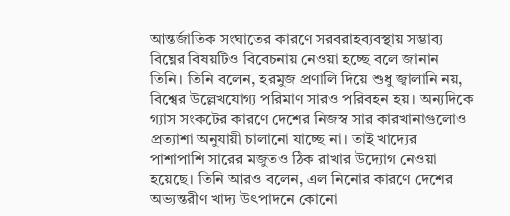আন্তর্জাতিক সংঘাতের কারণে সরবরাহব্যবস্থায় সম্ভাব্য বিঘ্নের বিষয়টিও বিবেচনায় নেওয়া হচ্ছে বলে জানান তিনি। তিনি বলেন, হরমুজ প্রণালি দিয়ে শুধু জ্বালানি নয়, বিশ্বের উল্লেখযোগ্য পরিমাণ সারও পরিবহন হয়। অন্যদিকে গ্যাস সংকটের কারণে দেশের নিজস্ব সার কারখানাগুলোও প্রত্যাশা অনুযায়ী চালানো যাচ্ছে না। তাই খাদ্যের পাশাপাশি সারের মজুতও ঠিক রাখার উদ্যোগ নেওয়া হয়েছে। তিনি আরও বলেন, এল নিনোর কারণে দেশের অভ্যন্তরীণ খাদ্য উৎপাদনে কোনো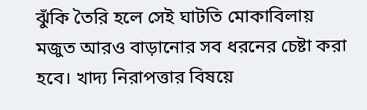ঝুঁকি তৈরি হলে সেই ঘাটতি মোকাবিলায় মজুত আরও বাড়ানোর সব ধরনের চেষ্টা করা হবে। খাদ্য নিরাপত্তার বিষয়ে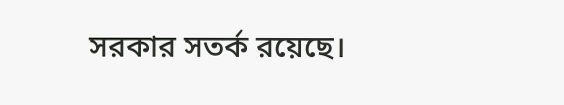সরকার সতর্ক রয়েছে।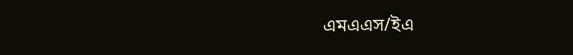এমএএস/ইএ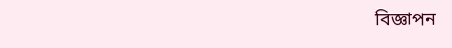বিজ্ঞাপন